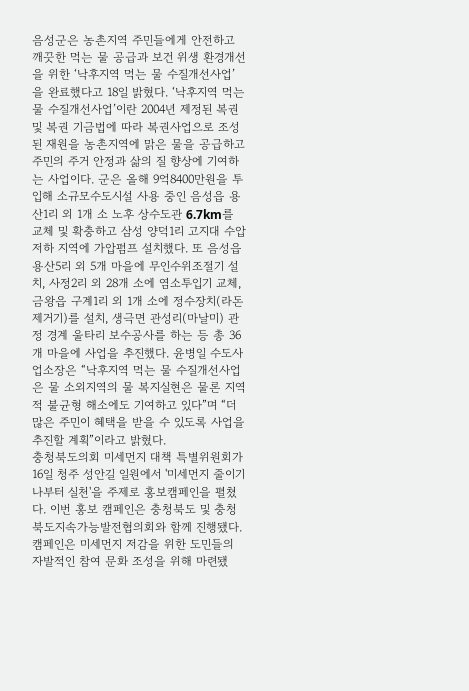음성군은 농촌지역 주민들에게 안전하고 깨끗한 먹는 물 공급과 보건 위생 환경개선을 위한 ‘낙후지역 먹는 물 수질개선사업’을 완료했다고 18일 밝혔다. ‘낙후지역 먹는 물 수질개선사업’이란 2004년 제정된 복권 및 복권 기금법에 따라 복권사업으로 조성된 재원을 농촌지역에 맑은 물을 공급하고 주민의 주거 안정과 삶의 질 향상에 기여하는 사업이다. 군은 올해 9억8400만원을 투입해 소규모수도시설 사용 중인 음성읍 용산1리 외 1개 소 노후 상수도관 6.7km를 교체 및 확충하고 삼성 양덕1리 고지대 수압 저하 지역에 가압펌프 설치했다. 또 음성읍 용산5리 외 5개 마을에 무인수위조절기 설치, 사정2리 외 28개 소에 염소투입기 교체, 금왕읍 구계1리 외 1개 소에 정수장치(라돈제거기)를 설치, 생극면 관성리(마날미) 관정 경계 울타리 보수공사를 하는 등 총 36개 마을에 사업을 추진했다. 윤병일 수도사업소장은 “낙후지역 먹는 물 수질개선사업은 물 소외지역의 물 복지실현은 물론 지역적 불균형 해소에도 기여하고 있다”며 “더 많은 주민이 혜택을 받을 수 있도록 사업을 추진할 계획”이라고 밝혔다.
충청북도의회 미세먼지 대책 특별위원회가 16일 청주 성안길 일원에서 '미세먼지 줄이기 나부터 실천'을 주제로 홍보캠페인을 펼쳤다. 이번 홍보 캠페인은 충청북도 및 충청북도지속가능발전협의회와 함께 진행됐다. 캠페인은 미세먼지 저감을 위한 도민들의 자발적인 참여 문화 조성을 위해 마련됐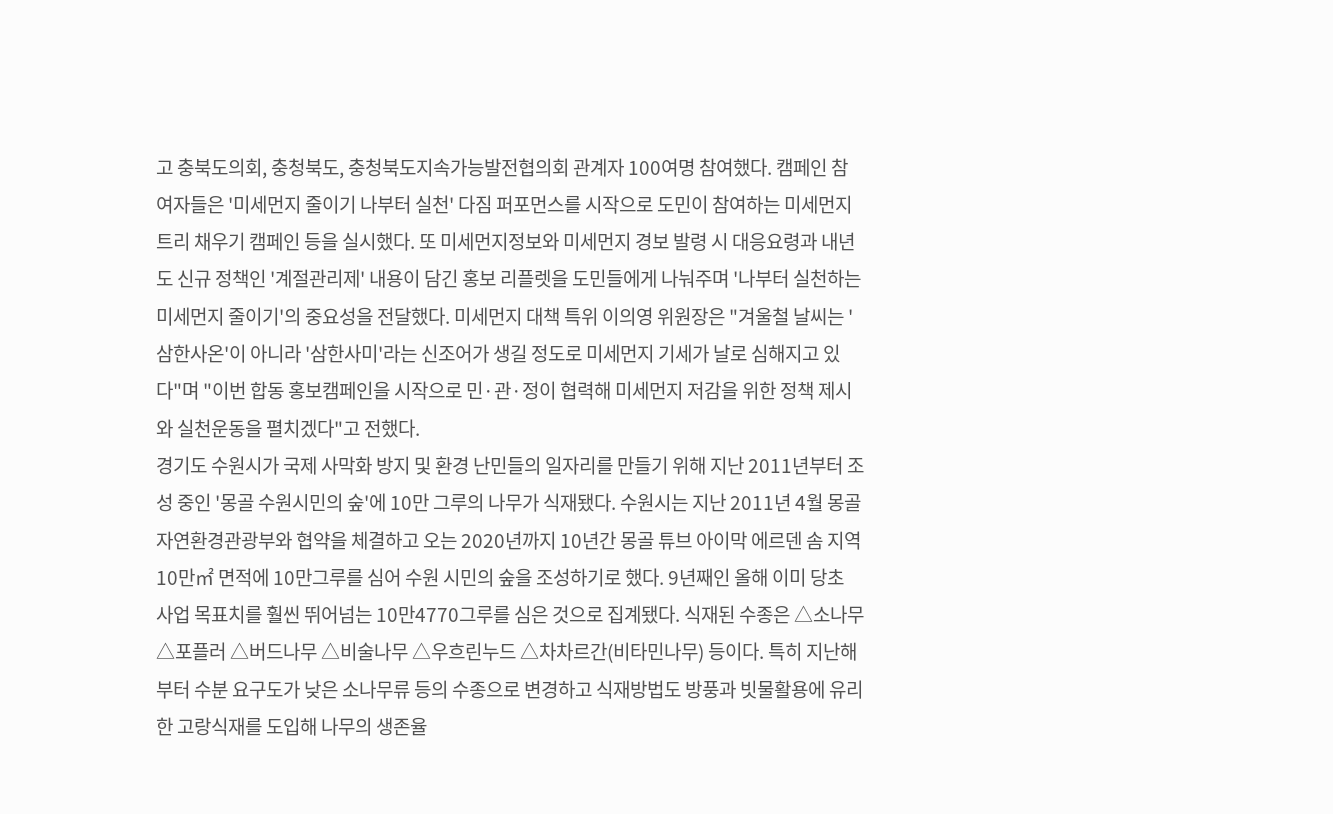고 충북도의회, 충청북도, 충청북도지속가능발전협의회 관계자 100여명 참여했다. 캠페인 참여자들은 '미세먼지 줄이기 나부터 실천' 다짐 퍼포먼스를 시작으로 도민이 참여하는 미세먼지 트리 채우기 캠페인 등을 실시했다. 또 미세먼지정보와 미세먼지 경보 발령 시 대응요령과 내년도 신규 정책인 '계절관리제' 내용이 담긴 홍보 리플렛을 도민들에게 나눠주며 '나부터 실천하는 미세먼지 줄이기'의 중요성을 전달했다. 미세먼지 대책 특위 이의영 위원장은 "겨울철 날씨는 '삼한사온'이 아니라 '삼한사미'라는 신조어가 생길 정도로 미세먼지 기세가 날로 심해지고 있다"며 "이번 합동 홍보캠페인을 시작으로 민·관·정이 협력해 미세먼지 저감을 위한 정책 제시와 실천운동을 펼치겠다"고 전했다.
경기도 수원시가 국제 사막화 방지 및 환경 난민들의 일자리를 만들기 위해 지난 2011년부터 조성 중인 '몽골 수원시민의 숲'에 10만 그루의 나무가 식재됐다. 수원시는 지난 2011년 4월 몽골 자연환경관광부와 협약을 체결하고 오는 2020년까지 10년간 몽골 튜브 아이막 에르덴 솜 지역 10만㎡ 면적에 10만그루를 심어 수원 시민의 숲을 조성하기로 했다. 9년째인 올해 이미 당초 사업 목표치를 훨씬 뛰어넘는 10만4770그루를 심은 것으로 집계됐다. 식재된 수종은 △소나무 △포플러 △버드나무 △비술나무 △우흐린누드 △차차르간(비타민나무) 등이다. 특히 지난해부터 수분 요구도가 낮은 소나무류 등의 수종으로 변경하고 식재방법도 방풍과 빗물활용에 유리한 고랑식재를 도입해 나무의 생존율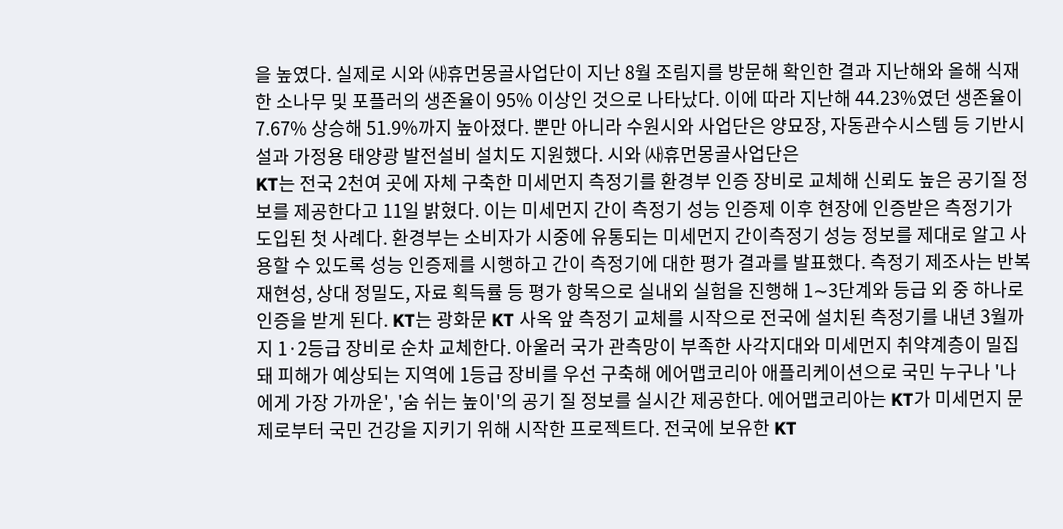을 높였다. 실제로 시와 ㈔휴먼몽골사업단이 지난 8월 조림지를 방문해 확인한 결과 지난해와 올해 식재한 소나무 및 포플러의 생존율이 95% 이상인 것으로 나타났다. 이에 따라 지난해 44.23%였던 생존율이 7.67% 상승해 51.9%까지 높아졌다. 뿐만 아니라 수원시와 사업단은 양묘장, 자동관수시스템 등 기반시설과 가정용 태양광 발전설비 설치도 지원했다. 시와 ㈔휴먼몽골사업단은
KT는 전국 2천여 곳에 자체 구축한 미세먼지 측정기를 환경부 인증 장비로 교체해 신뢰도 높은 공기질 정보를 제공한다고 11일 밝혔다. 이는 미세먼지 간이 측정기 성능 인증제 이후 현장에 인증받은 측정기가 도입된 첫 사례다. 환경부는 소비자가 시중에 유통되는 미세먼지 간이측정기 성능 정보를 제대로 알고 사용할 수 있도록 성능 인증제를 시행하고 간이 측정기에 대한 평가 결과를 발표했다. 측정기 제조사는 반복 재현성, 상대 정밀도, 자료 획득률 등 평가 항목으로 실내외 실험을 진행해 1∼3단계와 등급 외 중 하나로 인증을 받게 된다. KT는 광화문 KT 사옥 앞 측정기 교체를 시작으로 전국에 설치된 측정기를 내년 3월까지 1·2등급 장비로 순차 교체한다. 아울러 국가 관측망이 부족한 사각지대와 미세먼지 취약계층이 밀집돼 피해가 예상되는 지역에 1등급 장비를 우선 구축해 에어맵코리아 애플리케이션으로 국민 누구나 '나에게 가장 가까운', '숨 쉬는 높이'의 공기 질 정보를 실시간 제공한다. 에어맵코리아는 KT가 미세먼지 문제로부터 국민 건강을 지키기 위해 시작한 프로젝트다. 전국에 보유한 KT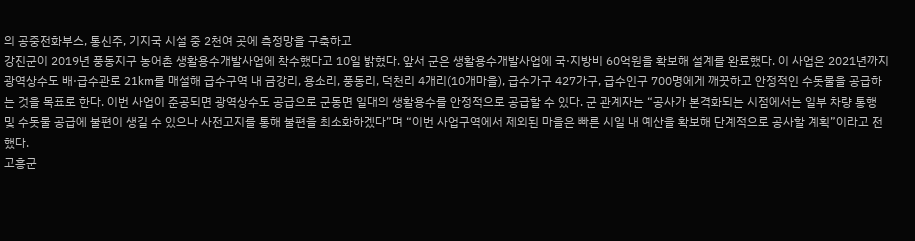의 공중전화부스, 통신주, 기지국 시설 중 2천여 곳에 측정망을 구축하고
강진군이 2019년 풍동지구 농어촌 생활용수개발사업에 착수했다고 10일 밝혔다. 앞서 군은 생활용수개발사업에 국·지방비 60억원을 확보해 설계를 완료했다. 이 사업은 2021년까지 광역상수도 배·급수관로 21km를 매설해 급수구역 내 금강리, 용소리, 풍동리, 덕천리 4개리(10개마을), 급수가구 427가구, 급수인구 700명에게 깨끗하고 안정적인 수돗물을 공급하는 것을 목표로 한다. 이번 사업이 준공되면 광역상수도 공급으로 군동면 일대의 생활용수를 안정적으로 공급할 수 있다. 군 관계자는 “공사가 본격화되는 시점에서는 일부 차량 통행 및 수돗물 공급에 불편이 생길 수 있으나 사전고지를 통해 불편을 최소화하겠다”며 “이번 사업구역에서 제외된 마을은 빠른 시일 내 예산을 확보해 단계적으로 공사할 계획”이라고 전했다.
고흥군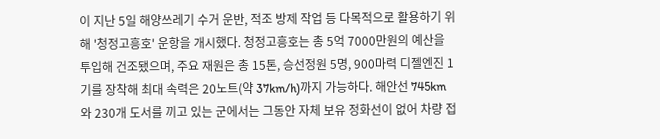이 지난 5일 해양쓰레기 수거 운반, 적조 방제 작업 등 다목적으로 활용하기 위해 '청정고흥호' 운항을 개시했다. 청정고흥호는 총 5억 7000만원의 예산을 투입해 건조됐으며, 주요 재원은 총 15톤, 승선정원 5명, 900마력 디젤엔진 1기를 장착해 최대 속력은 20노트(약 37km/h)까지 가능하다. 해안선 745km와 230개 도서를 끼고 있는 군에서는 그동안 자체 보유 정화선이 없어 차량 접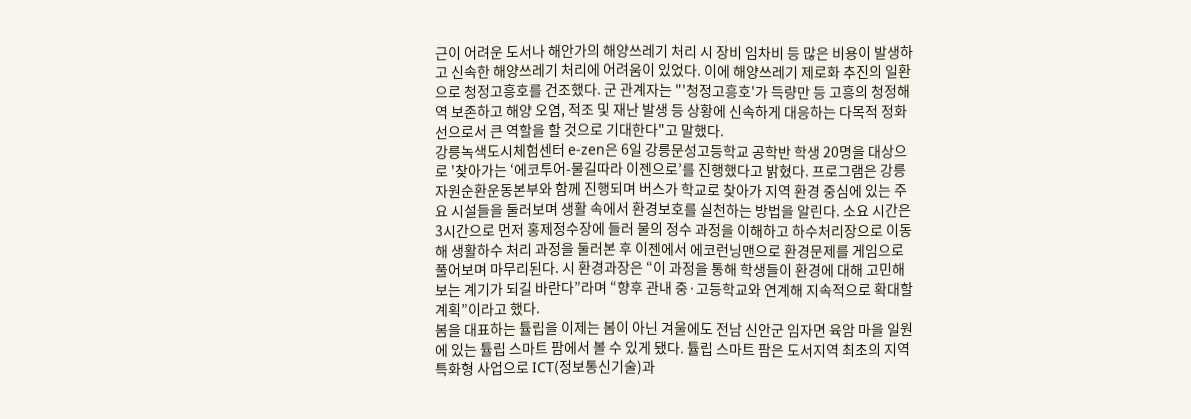근이 어려운 도서나 해안가의 해양쓰레기 처리 시 장비 임차비 등 많은 비용이 발생하고 신속한 해양쓰레기 처리에 어려움이 있었다. 이에 해양쓰레기 제로화 추진의 일환으로 청정고흥호를 건조했다. 군 관계자는 "'청정고흥호'가 득량만 등 고흥의 청정해역 보존하고 해양 오염, 적조 및 재난 발생 등 상황에 신속하게 대응하는 다목적 정화선으로서 큰 역할을 할 것으로 기대한다"고 말했다.
강릉녹색도시체험센터 e-zen은 6일 강릉문성고등학교 공학반 학생 20명을 대상으로 '찾아가는 ‘에코투어-물길따라 이젠으로’를 진행했다고 밝혔다. 프로그램은 강릉자원순환운동본부와 함께 진행되며 버스가 학교로 찾아가 지역 환경 중심에 있는 주요 시설들을 둘러보며 생활 속에서 환경보호를 실천하는 방법을 알린다. 소요 시간은 3시간으로 먼저 홍제정수장에 들러 물의 정수 과정을 이해하고 하수처리장으로 이동해 생활하수 처리 과정을 둘러본 후 이젠에서 에코런닝맨으로 환경문제를 게임으로 풀어보며 마무리된다. 시 환경과장은 “이 과정을 통해 학생들이 환경에 대해 고민해 보는 계기가 되길 바란다”라며 “향후 관내 중·고등학교와 연계해 지속적으로 확대할 계획”이라고 했다.
봄을 대표하는 튤립을 이제는 봄이 아닌 겨울에도 전남 신안군 임자면 육암 마을 일원에 있는 튤립 스마트 팜에서 볼 수 있게 됐다. 튤립 스마트 팜은 도서지역 최초의 지역 특화형 사업으로 ICT(정보통신기술)과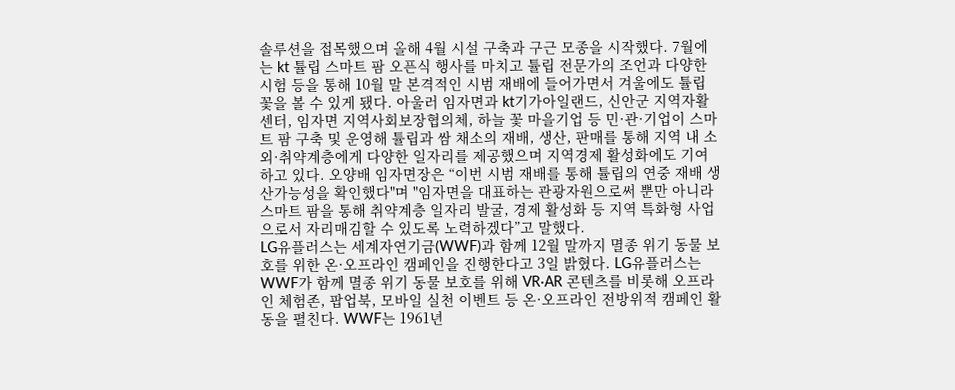솔루션을 접목했으며 올해 4월 시설 구축과 구근 모종을 시작했다. 7월에는 kt 튤립 스마트 팜 오픈식 행사를 마치고 튤립 전문가의 조언과 다양한 시험 등을 통해 10월 말 본격적인 시범 재배에 들어가면서 겨울에도 튤립 꽃을 볼 수 있게 됐다. 아울러 임자면과 kt기가아일랜드, 신안군 지역자활센터, 임자면 지역사회보장협의체, 하늘 꽃 마을기업 등 민·관·기업이 스마트 팜 구축 및 운영해 튤립과 쌈 채소의 재배, 생산, 판매를 통해 지역 내 소외·취약계층에게 다양한 일자리를 제공했으며 지역경제 활성화에도 기여하고 있다. 오양배 임자면장은 “이번 시범 재배를 통해 튤립의 연중 재배 생산가능성을 확인했다"며 "임자면을 대표하는 관광자원으로써 뿐만 아니라 스마트 팜을 통해 취약계층 일자리 발굴, 경제 활성화 등 지역 특화형 사업으로서 자리매김할 수 있도록 노력하겠다”고 말했다.
LG유플러스는 세계자연기금(WWF)과 함께 12월 말까지 멸종 위기 동물 보호를 위한 온·오프라인 캠페인을 진행한다고 3일 밝혔다. LG유플러스는 WWF가 함께 멸종 위기 동물 보호를 위해 VR·AR 콘텐츠를 비롯해 오프라인 체험존, 팝업북, 모바일 실천 이벤트 등 온·오프라인 전방위적 캠페인 활동을 펼친다. WWF는 1961년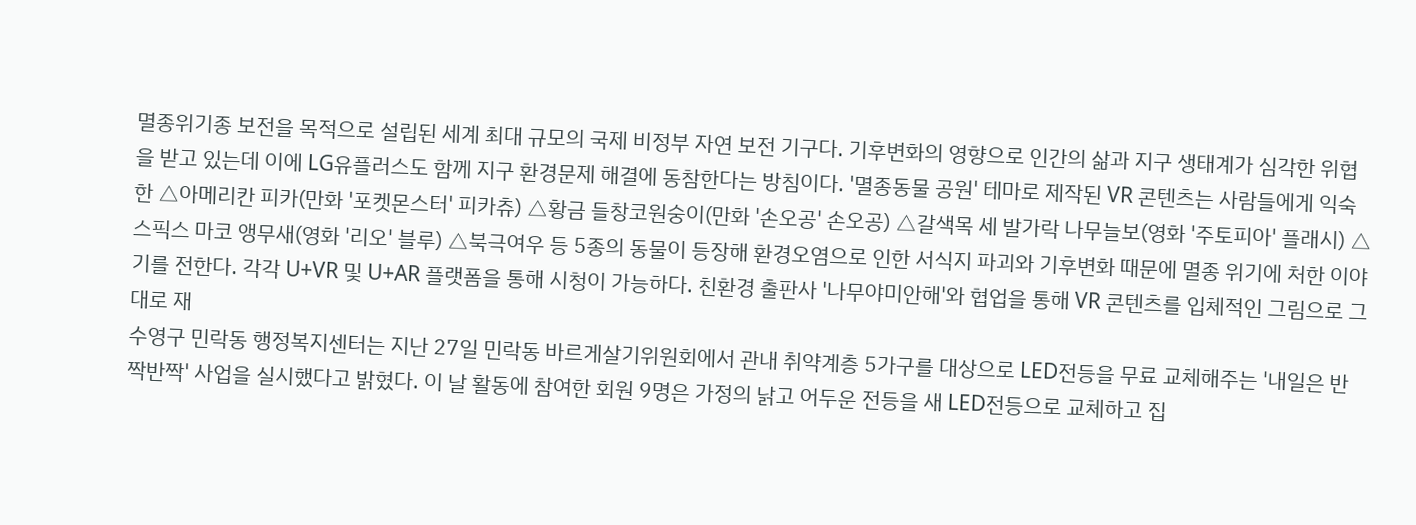멸종위기종 보전을 목적으로 설립된 세계 최대 규모의 국제 비정부 자연 보전 기구다. 기후변화의 영향으로 인간의 삶과 지구 생태계가 심각한 위협을 받고 있는데 이에 LG유플러스도 함께 지구 환경문제 해결에 동참한다는 방침이다. '멸종동물 공원' 테마로 제작된 VR 콘텐츠는 사람들에게 익숙한 △아메리칸 피카(만화 '포켓몬스터' 피카츄) △황금 들창코원숭이(만화 '손오공' 손오공) △갈색목 세 발가락 나무늘보(영화 '주토피아' 플래시) △스픽스 마코 앵무새(영화 '리오' 블루) △북극여우 등 5종의 동물이 등장해 환경오염으로 인한 서식지 파괴와 기후변화 때문에 멸종 위기에 처한 이야기를 전한다. 각각 U+VR 및 U+AR 플랫폼을 통해 시청이 가능하다. 친환경 출판사 '나무야미안해'와 협업을 통해 VR 콘텐츠를 입체적인 그림으로 그대로 재
수영구 민락동 행정복지센터는 지난 27일 민락동 바르게살기위원회에서 관내 취약계층 5가구를 대상으로 LED전등을 무료 교체해주는 '내일은 반짝반짝' 사업을 실시했다고 밝혔다. 이 날 활동에 참여한 회원 9명은 가정의 낡고 어두운 전등을 새 LED전등으로 교체하고 집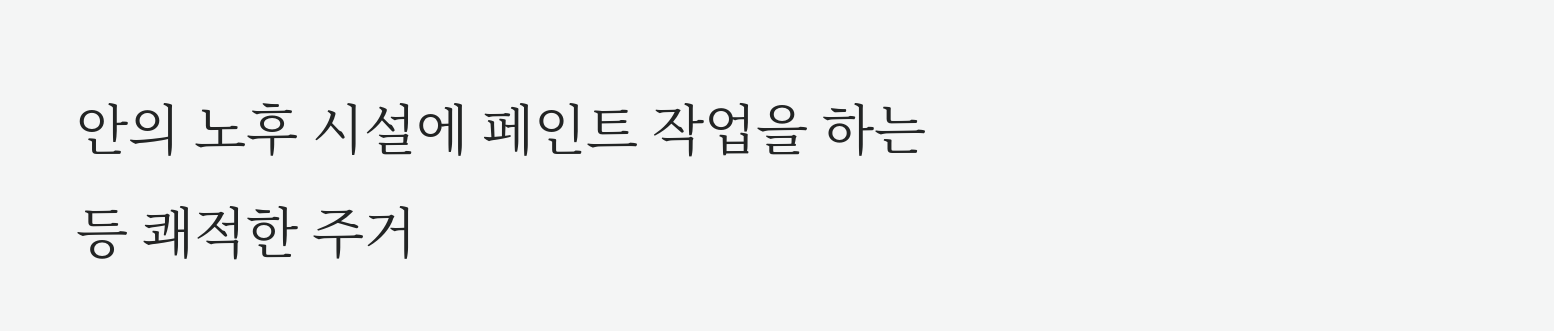안의 노후 시설에 페인트 작업을 하는 등 쾌적한 주거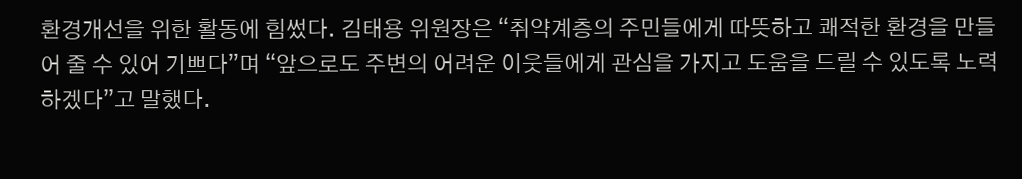환경개선을 위한 활동에 힘썼다. 김태용 위원장은 “취약계층의 주민들에게 따뜻하고 쾌적한 환경을 만들어 줄 수 있어 기쁘다”며 “앞으로도 주변의 어려운 이웃들에게 관심을 가지고 도움을 드릴 수 있도록 노력하겠다”고 말했다.